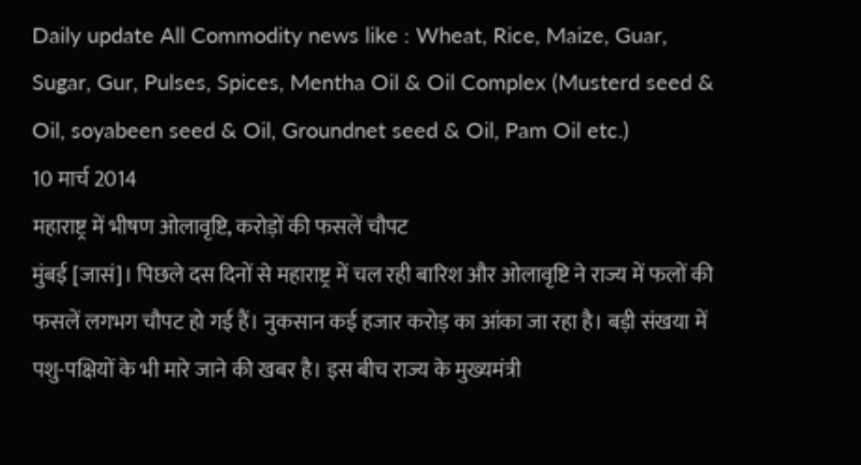Daily update All Commodity news like : Wheat, Rice, Maize, Guar, Sugar, Gur, Pulses, Spices, Mentha Oil & Oil Complex (Musterd seed & Oil, soyabeen seed & Oil, Groundnet seed & Oil, Pam Oil etc.)
10 मार्च 2014
महाराष्ट्र में भीषण ओलावृष्टि, करोड़ों की फसलें चौपट
मुंबई [जासं]। पिछले दस दिनों से महाराष्ट्र में चल रही बारिश और ओलावृष्टि ने राज्य में फलों की फसलें लगभग चौपट हो गई हैं। नुकसान कई हजार करोड़ का आंका जा रहा है। बड़ी संखया में पशु-पक्षियों के भी मारे जाने की खबर है। इस बीच राज्य के मुख्यमंत्री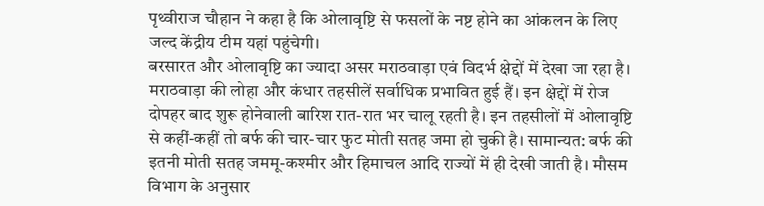पृथ्वीराज चौहान ने कहा है कि ओलावृष्टि से फसलों के नष्ट होने का आंकलन के लिए जल्द केंद्रीय टीम यहां पहुंचेगी।
बरसारत और ओलावृष्टि का ज्यादा असर मराठवाड़ा एवं विदर्भ क्षेद्दों में देखा जा रहा है। मराठवाड़ा की लोहा और कंधार तहसीलें सर्वाधिक प्रभावित हुई हैं। इन क्षेद्दों में रोज दोपहर बाद शुरू होनेवाली बारिश रात-रात भर चालू रहती है। इन तहसीलों में ओलावृष्टि से कहीं-कहीं तो बर्फ की चार-चार फुट मोती सतह जमा हो चुकी है। सामान्यत: बर्फ की इतनी मोती सतह जममू-कश्मीर और हिमाचल आदि राज्यों में ही देखी जाती है। मौसम विभाग के अनुसार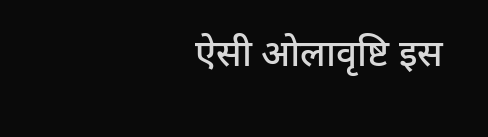ऐसी ओलावृष्टि इस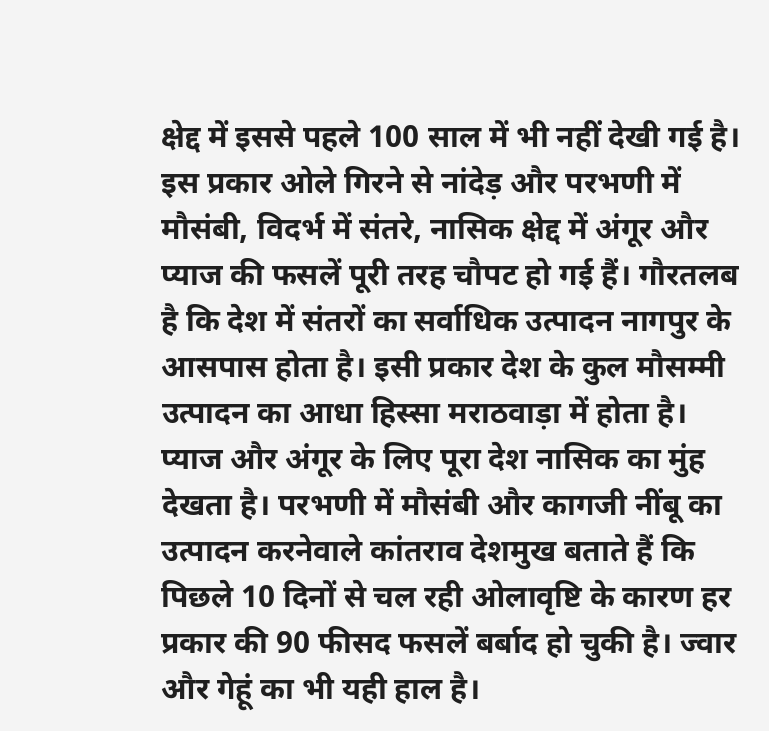क्षेद्द में इससे पहले 100 साल में भी नहीं देखी गई है।
इस प्रकार ओले गिरने से नांदेड़ और परभणी में मौसंबी, विदर्भ में संतरे, नासिक क्षेद्द में अंगूर और प्याज की फसलें पूरी तरह चौपट हो गई हैं। गौरतलब है कि देश में संतरों का सर्वाधिक उत्पादन नागपुर के आसपास होता है। इसी प्रकार देश के कुल मौसम्मी उत्पादन का आधा हिस्सा मराठवाड़ा में होता है। प्याज और अंगूर के लिए पूरा देश नासिक का मुंह देखता है। परभणी में मौसंबी और कागजी नींबू का उत्पादन करनेवाले कांतराव देशमुख बताते हैं कि पिछले 10 दिनों से चल रही ओलावृष्टि के कारण हर प्रकार की 90 फीसद फसलें बर्बाद हो चुकी है। ज्वार और गेहूं का भी यही हाल है।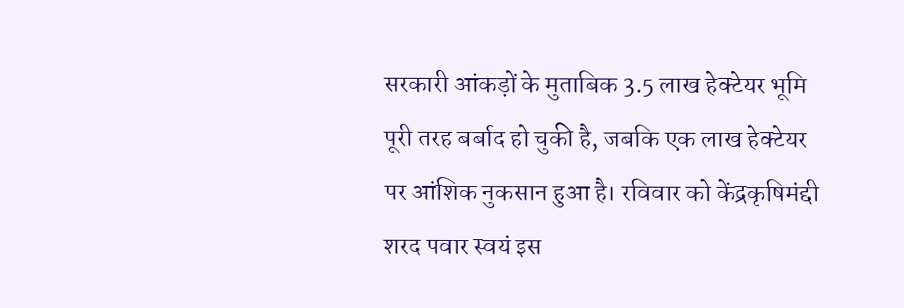सरकारी आंकड़ों के मुताबिक 3.5 लाख हेक्टेयर भूमि पूरी तरह बर्बाद हो चुकी है, जबकि एक लाख हेक्टेयर पर आंशिक नुकसान हुआ है। रविवार को केंद्रकृषिमंद्दी शरद पवार स्वयं इस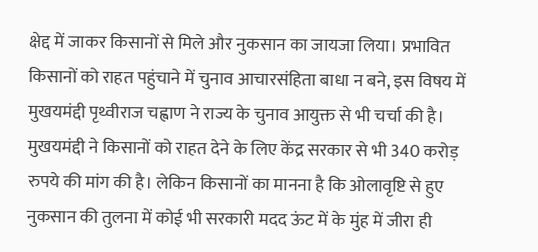क्षेद्द में जाकर किसानों से मिले और नुकसान का जायजा लिया। प्रभावित किसानों को राहत पहुंचाने में चुनाव आचारसंहिता बाधा न बने, इस विषय में मुखयमंद्दी पृथ्वीराज चह्वाण ने राज्य के चुनाव आयुक्त से भी चर्चा की है। मुखयमंद्दी ने किसानों को राहत देने के लिए केंद्र सरकार से भी 340 करोड़ रुपये की मांग की है। लेकिन किसानों का मानना है कि ओलावृष्टि से हुए नुकसान की तुलना में कोई भी सरकारी मदद ऊंट में के मुंह में जीरा ही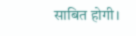साबित होगी।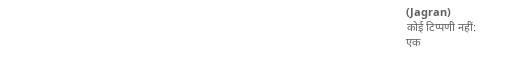(Jagran)
कोई टिप्पणी नहीं:
एक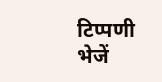टिप्पणी भेजें